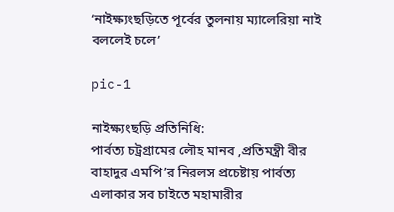‘নাইক্ষ্যংছড়িতে পূর্বের তুলনায় ম্যালেরিয়া নাই বললেই চলে’

pic-1

নাইক্ষ্যংছড়ি প্রতিনিধি:
পার্বত্য চট্রগ্রামের লৌহ মানব ,প্রতিমন্ত্রী বীর বাহাদুর এমপি’র নিরলস প্রচেষ্টায় পার্বত্য এলাকার সব চাইতে মহামারীর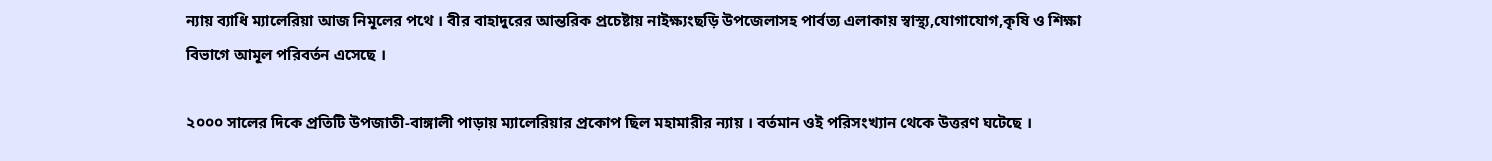ন্যায় ব্যাধি ম্যালেরিয়া আজ নিমূলের পথে । বীর বাহাদুরের আন্তরিক প্রচেষ্টায় নাইক্ষ্যংছড়ি উপজেলাসহ পার্বত্য এলাকায় স্বাস্থ্য,যোগাযোগ,কৃষি ও শিক্ষা বিভাগে আমূল পরিবর্তন এসেছে ।

২০০০ সালের দিকে প্রতিটি উপজাতী-বাঙ্গালী পাড়ায় ম্যালেরিয়ার প্রকোপ ছিল মহামারীর ন্যায় । বর্তমান ওই পরিসংখ্যান থেকে উত্তরণ ঘটেছে ।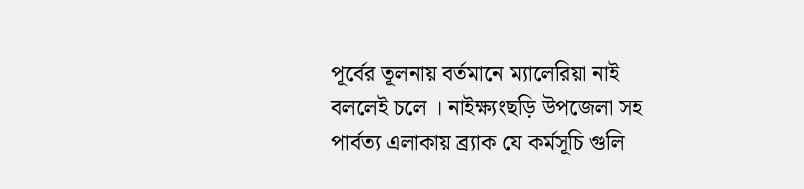পূর্বের তূলনায় বর্তমানে ম্যালেরিয়া নাই বললেই চলে । নাইক্ষ্যংছড়ি উপজেলা সহ পার্বত্য এলাকায় ব্র্যাক যে কর্মসূচি গুলি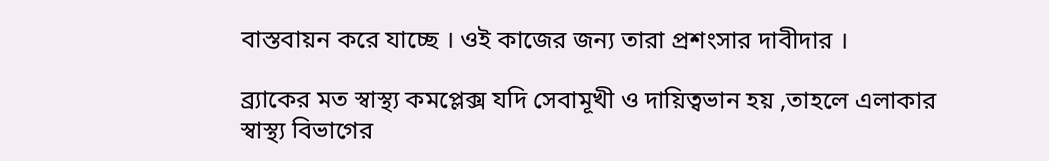বাস্তবায়ন করে যাচ্ছে । ওই কাজের জন্য তারা প্রশংসার দাবীদার ।

ব্র্যাকের মত স্বাস্থ্য কমপ্লেক্স যদি সেবামূখী ও দায়িত্বভান হয় ,তাহলে এলাকার স্বাস্থ্য বিভাগের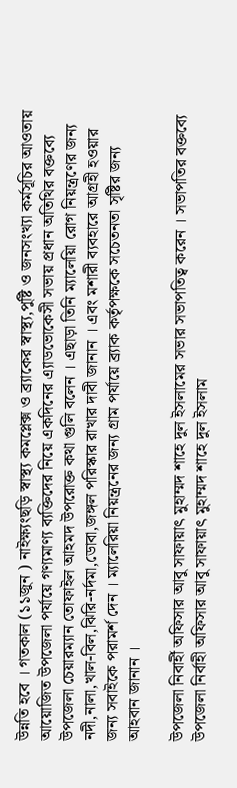উন্নতি হবে । গতকাল (১১জুন ) নাইক্ষ্যংছড়ি স্বাস্থ্য কমপ্লেক্স ও ব্র্যাকের স্বাস্থ্য,পুষ্টি ও জনসংখ্যা কর্মসূচির আওতায় আয়োজিত উপজেলা পর্যায়ে গণ্যমাণ্য ব্যক্তিদের নিয়ে একদিনের এ্যাডভোকেসী সভায় প্রধান অতিথির বক্তব্যে উপজেলা চেয়ারম্যান তোফাইল আহমদ উপরোক্ত কথা গুলি বলেন । এছাড়া তিনি ম্যালেয়িা রোগ নিয়ন্ত্রণের জন্য নদী,নালা,খাল-বিল,ঝিরি-নর্দমা,ডোবা,জঙ্গল পরিস্কার রাখার দাবী জানান । এবং মশারী ব্যবহারে আগ্রহী হওয়ার জন্য সবাইকে পরামর্শ দেন । ম্যালেরিয়া নিয়ন্ত্রনের জন্য গ্রাম পর্যায়ে ব্র্যাক কর্তৃপক্ষকে সচেতনতা সৃষ্টির জন্য আহবান জানান ।

উপজেলা নিবার্হী অফিসার আবু সাফায়াৎ মুহাম্মদ শাহে দুল ইসলামের সভার সভাপতিত্ব করেন । সভাপতির বক্তব্যে উপজেলা নির্বাহী অফিসার আবু সাফায়াৎ মুহাম্মদ শাহে দুল ইসলাম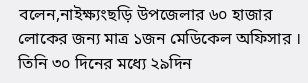বলেন,নাইক্ষ্যংছড়ি উপজেলার ৬০ হাজার লোকের জন্য মাত্র ১জন মেডিকেল অফিসার । তিনি ৩০ দিনের মধ্যে ২৯দিন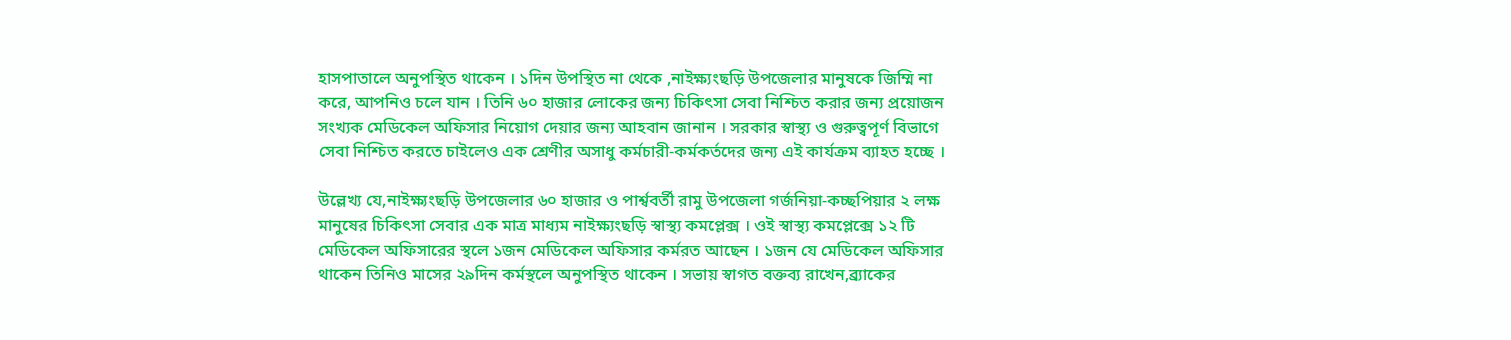হাসপাতালে অনুপস্থিত থাকেন । ১দিন উপস্থিত না থেকে ,নাইক্ষ্যংছড়ি উপজেলার মানুষকে জিম্মি না করে, আপনিও চলে যান । তিনি ৬০ হাজার লোকের জন্য চিকিৎসা সেবা নিশ্চিত করার জন্য প্রয়োজন সংখ্যক মেডিকেল অফিসার নিয়োগ দেয়ার জন্য আহবান জানান । সরকার স্বাস্থ্য ও গুরুত্বপূর্ণ বিভাগে সেবা নিশ্চিত করতে চাইলেও এক শ্রেণীর অসাধু কর্মচারী-কর্মকর্তদের জন্য এই কার্যক্রম ব্যাহত হচ্ছে ।

উল্লেখ্য যে,নাইক্ষ্যংছড়ি উপজেলার ৬০ হাজার ও পার্শ্ববর্তী রামু উপজেলা গর্জনিয়া-কচ্ছপিয়ার ২ লক্ষ মানুষের চিকিৎসা সেবার এক মাত্র মাধ্যম নাইক্ষ্যংছড়ি স্বাস্থ্য কমপ্লেক্স । ওই স্বাস্থ্য কমপ্লেক্সে ১২ টি মেডিকেল অফিসারের স্থলে ১জন মেডিকেল অফিসার কর্মরত আছেন । ১জন যে মেডিকেল অফিসার থাকেন তিনিও মাসের ২৯দিন কর্মস্থলে অনুপস্থিত থাকেন । সভায় স্বাগত বক্তব্য রাখেন,ব্র্যাকের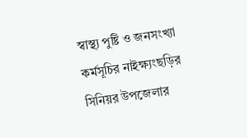স্বাস্থ্য পুষ্টি ও জনসংখ্যা কর্মসূচির নাইক্ষ্যংছড়ির সিনিয়র উপজেলার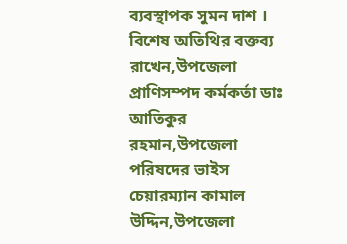ব্যবস্থাপক সুমন দাশ । বিশেষ অতিথির বক্তব্য রাখেন,উপজেলা প্রাণিসম্পদ কর্মকর্তা ডাঃ আতিকুর রহমান,উপজেলা পরিষদের ভাইস চেয়ারম্যান কামাল উদ্দিন,উপজেলা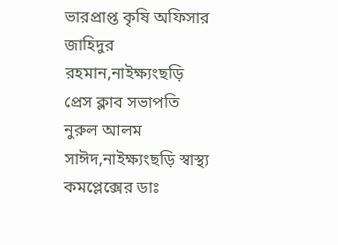ভারপ্রাপ্ত কৃষি অফিসার জাহিদুর রহমান,নাইক্ষ্যংছড়ি প্রেস ক্লাব সভাপতি নুরুল আলম সাঈদ,নাইক্ষ্যংছড়ি স্বাস্থ্য কমপ্লেক্সের ডাঃ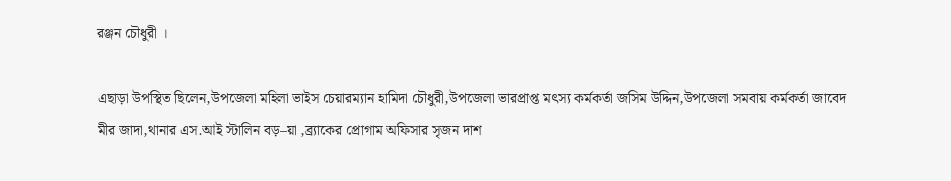রঞ্জন চৌধুরী ।

এছাড়া উপস্থিত ছিলেন,উপজেলা মহিলা ভাইস চেয়ারম্যান হামিদা চৌধুরী,উপজেলা ভারপ্রাপ্ত মৎস্য কর্মকর্তা জসিম উদ্দিন,উপজেলা সমবায় কর্মকর্তা জাবেদ মীর জাদা,থানার এস.আই স্টালিন বড়–য়া ,ব্র্যাকের প্রোগাম অফিসার সৃজন দাশ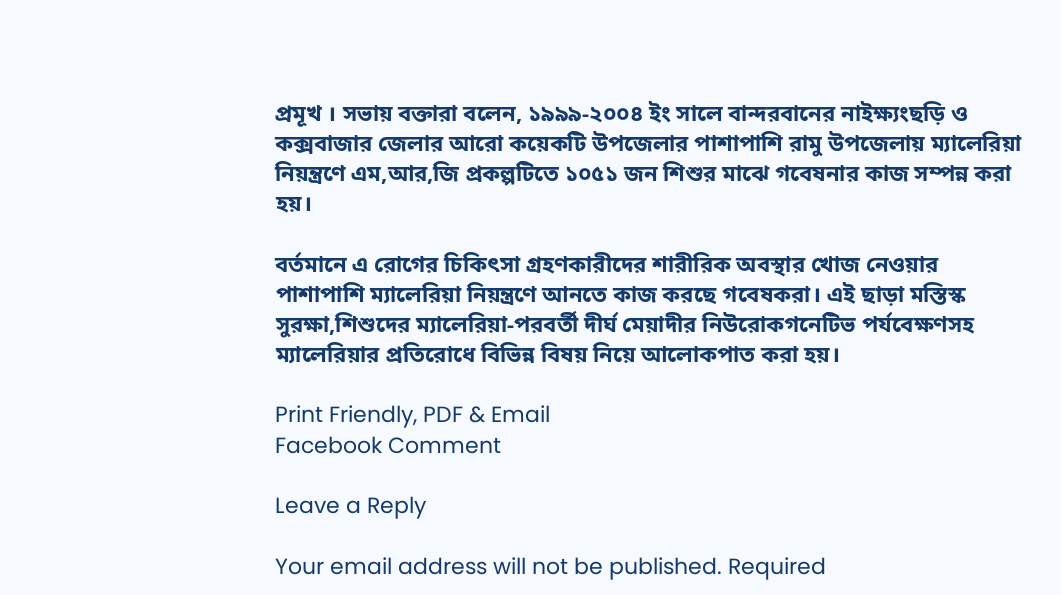প্রমূখ । সভায় বক্তারা বলেন, ১৯৯৯-২০০৪ ইং সালে বান্দরবানের নাইক্ষ্যংছড়ি ও কক্সবাজার জেলার আরো কয়েকটি উপজেলার পাশাপাশি রামু উপজেলায় ম্যালেরিয়া নিয়ন্ত্রণে এম,আর,জি প্রকল্পটিতে ১০৫১ জন শিশুর মাঝে গবেষনার কাজ সম্পন্ন করা হয়।

বর্তমানে এ রোগের চিকিৎসা গ্রহণকারীদের শারীরিক অবস্থার খোজ নেওয়ার পাশাপাশি ম্যালেরিয়া নিয়ন্ত্রণে আনতে কাজ করছে গবেষকরা। এই ছাড়া মস্তিস্ক সুরক্ষা,শিশুদের ম্যালেরিয়া-পরবর্তী দীর্ঘ মেয়াদীর নিউরোকগনেটিভ পর্যবেক্ষণসহ ম্যালেরিয়ার প্রতিরোধে বিভিন্ন বিষয় নিয়ে আলোকপাত করা হয়।

Print Friendly, PDF & Email
Facebook Comment

Leave a Reply

Your email address will not be published. Required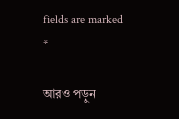fields are marked *

আরও পড়ুন